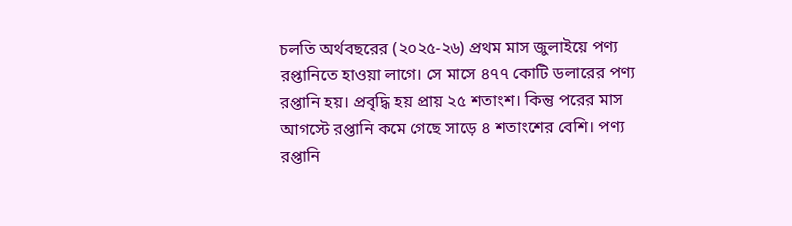চলতি অর্থবছরের (২০২৫-২৬) প্রথম মাস জুলাইয়ে পণ্য রপ্তানিতে হাওয়া লাগে। সে মাসে ৪৭৭ কোটি ডলারের পণ্য রপ্তানি হয়। প্রবৃদ্ধি হয় প্রায় ২৫ শতাংশ। কিন্তু পরের মাস আগস্টে রপ্তানি কমে গেছে সাড়ে ৪ শতাংশের বেশি। পণ্য রপ্তানি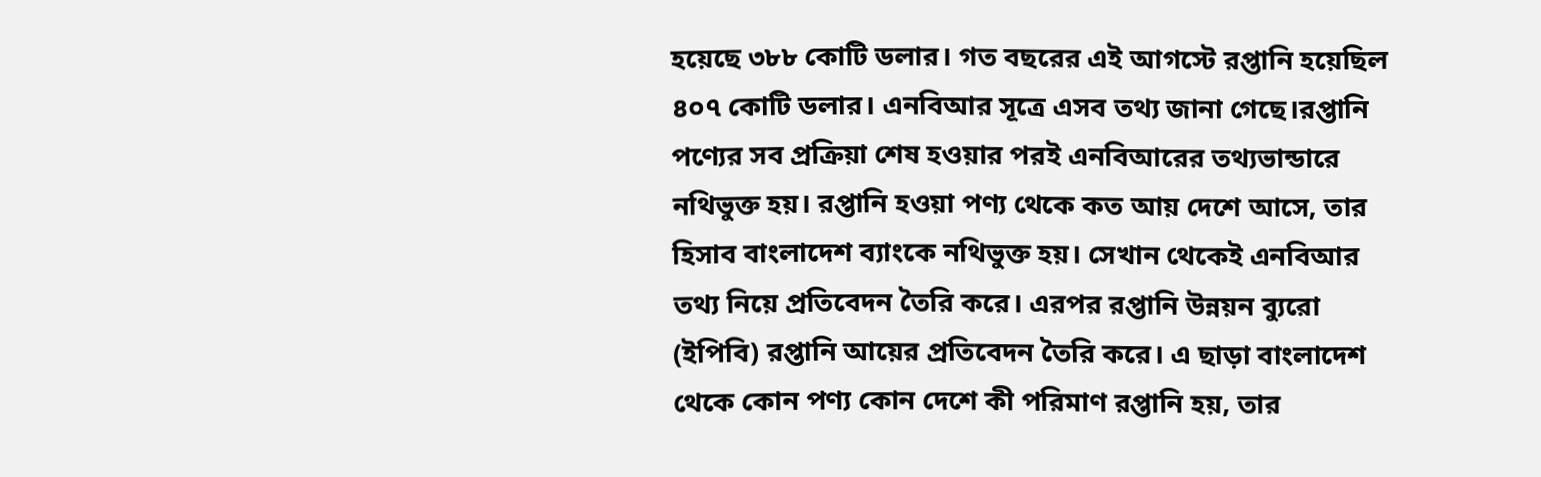হয়েছে ৩৮৮ কোটি ডলার। গত বছরের এই আগস্টে রপ্তানি হয়েছিল ৪০৭ কোটি ডলার। এনবিআর সূত্রে এসব তথ্য জানা গেছে।রপ্তানি পণ্যের সব প্রক্রিয়া শেষ হওয়ার পরই এনবিআরের তথ্যভান্ডারে নথিভুক্ত হয়। রপ্তানি হওয়া পণ্য থেকে কত আয় দেশে আসে, তার হিসাব বাংলাদেশ ব্যাংকে নথিভুক্ত হয়। সেখান থেকেই এনবিআর তথ্য নিয়ে প্রতিবেদন তৈরি করে। এরপর রপ্তানি উন্নয়ন ব্যুরো (ইপিবি) রপ্তানি আয়ের প্রতিবেদন তৈরি করে। এ ছাড়া বাংলাদেশ থেকে কোন পণ্য কোন দেশে কী পরিমাণ রপ্তানি হয়, তার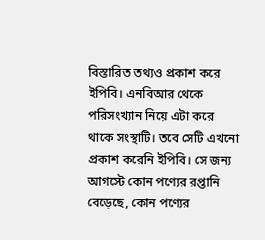বিস্তারিত তথ্যও প্রকাশ করে ইপিবি। এনবিআর থেকে পরিসংখ্যান নিয়ে এটা করে থাকে সংস্থাটি। তবে সেটি এখনো প্রকাশ করেনি ইপিবি। সে জন্য আগস্টে কোন পণ্যের রপ্তানি বেড়েছে, কোন পণ্যের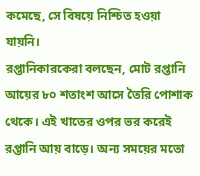কমেছে, সে বিষয়ে নিশ্চিত হওয়া যায়নি।
রপ্তানিকারকেরা বলছেন, মোট রপ্তানি আয়ের ৮০ শতাংশ আসে তৈরি পোশাক থেকে। এই খাতের ওপর ভর করেই রপ্তানি আয় বাড়ে। অন্য সময়ের মতো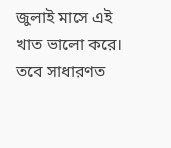জুলাই মাসে এই খাত ভালো করে। তবে সাধারণত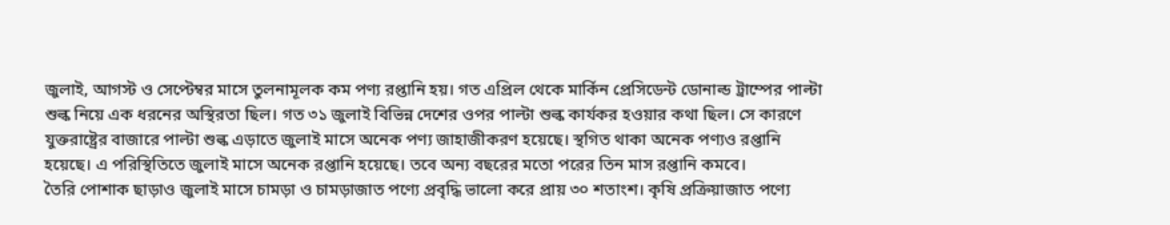জুলাই, আগস্ট ও সেপ্টেম্বর মাসে তুলনামূলক কম পণ্য রপ্তানি হয়। গত এপ্রিল থেকে মার্কিন প্রেসিডেন্ট ডোনাল্ড ট্রাম্পের পাল্টা শুল্ক নিয়ে এক ধরনের অস্থিরতা ছিল। গত ৩১ জুলাই বিভিন্ন দেশের ওপর পাল্টা শুল্ক কার্যকর হওয়ার কথা ছিল। সে কারণে যুক্তরাষ্ট্রের বাজারে পাল্টা শুল্ক এড়াতে জুলাই মাসে অনেক পণ্য জাহাজীকরণ হয়েছে। স্থগিত থাকা অনেক পণ্যও রপ্তানি হয়েছে। এ পরিস্থিতিতে জুলাই মাসে অনেক রপ্তানি হয়েছে। তবে অন্য বছরের মতো পরের তিন মাস রপ্তানি কমবে।
তৈরি পোশাক ছাড়াও জুলাই মাসে চামড়া ও চামড়াজাত পণ্যে প্রবৃদ্ধি ভালো করে প্রায় ৩০ শতাংশ। কৃষি প্রক্রিয়াজাত পণ্যে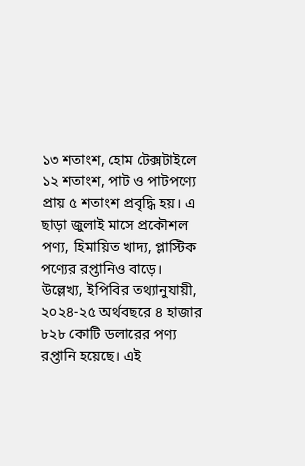১৩ শতাংশ, হোম টেক্সটাইলে ১২ শতাংশ, পাট ও পাটপণ্যে প্রায় ৫ শতাংশ প্রবৃদ্ধি হয়। এ ছাড়া জুলাই মাসে প্রকৌশল পণ্য, হিমায়িত খাদ্য, প্লাস্টিক পণ্যের রপ্তানিও বাড়ে।
উল্লেখ্য, ইপিবির তথ্যানুযায়ী, ২০২৪-২৫ অর্থবছরে ৪ হাজার ৮২৮ কোটি ডলারের পণ্য রপ্তানি হয়েছে। এই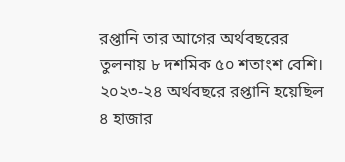রপ্তানি তার আগের অর্থবছরের তুলনায় ৮ দশমিক ৫০ শতাংশ বেশি। ২০২৩-২৪ অর্থবছরে রপ্তানি হয়েছিল ৪ হাজার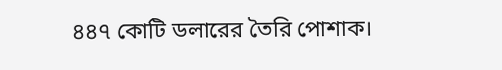৪৪৭ কোটি ডলারের তৈরি পোশাক।